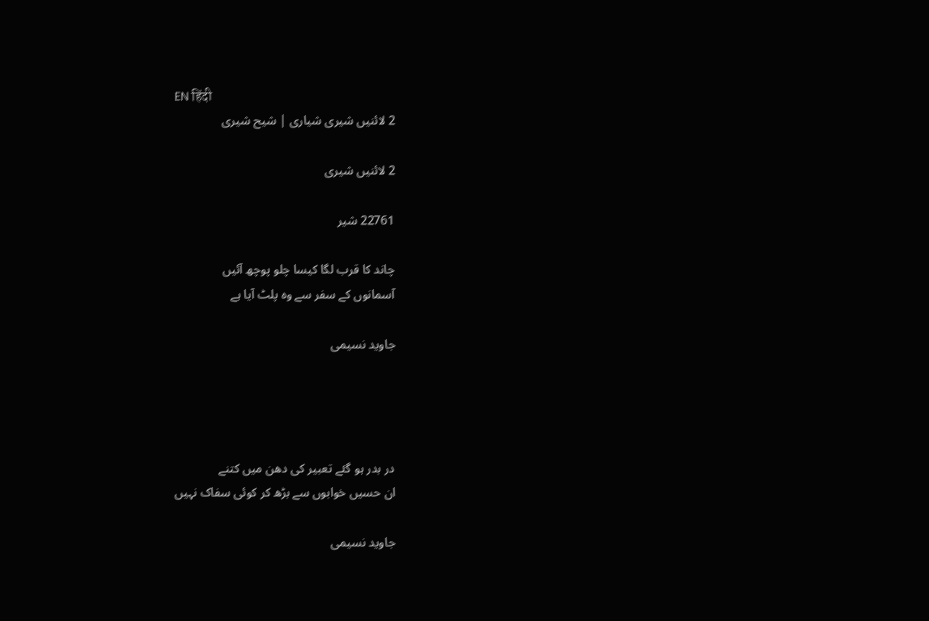EN हिंदी
2 لائنیں شیری شیاری | شیح شیری

2 لائنیں شیری

22761 شیر

چاند کا قرب لگا کیسا چلو پوچھ آئیں
آسمانوں کے سفر سے وہ پلٹ آیا ہے

جاوید نسیمی




در بدر ہو گئے تعبیر کی دھن میں کتنے
ان حسیں خوابوں سے بڑھ کر کوئی سفاک نہیں

جاوید نسیمی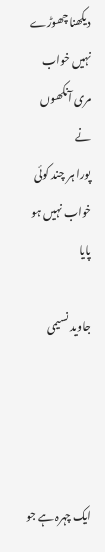دیکھنا چھوڑے نہیں خواب مری آنکھوں نے
پورا ہر چند کوئی خواب نہیں ہو پایا

جاوید نسیمی




ایک چہرہ ہے جو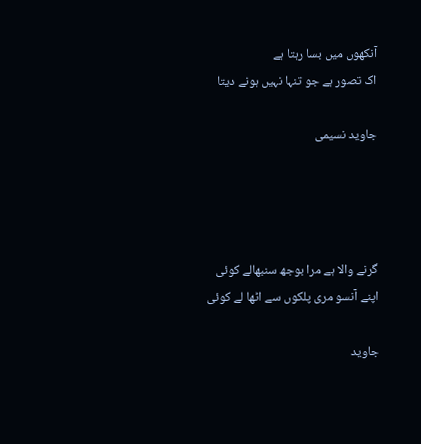آنکھوں میں بسا رہتا ہے
اک تصور ہے جو تنہا نہیں ہونے دیتا

جاوید نسیمی




گرنے والا ہے مرا بوجھ سنبھالے کوئی
اپنے آنسو مری پلکوں سے اٹھا لے کوئی

جاوید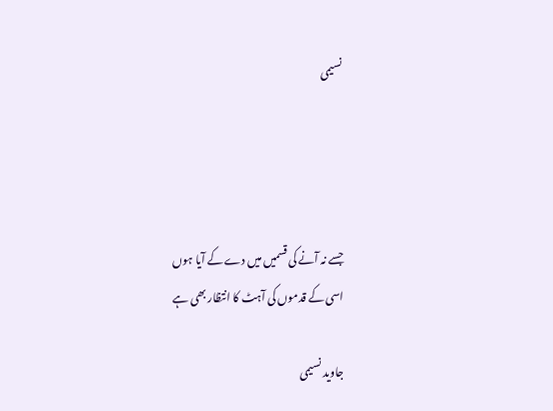نسیمی




جسے نہ آنے کی قسمیں میں دے کے آیا ہوں
اسی کے قدموں کی آہٹ کا انتظار بھی ہے

جاوید نسیمی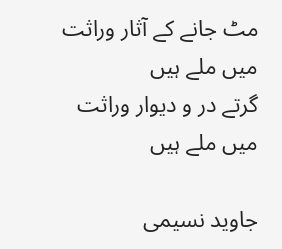مٹ جانے کے آثار وراثت میں ملے ہیں
گرتے در و دیوار وراثت میں ملے ہیں

جاوید نسیمی